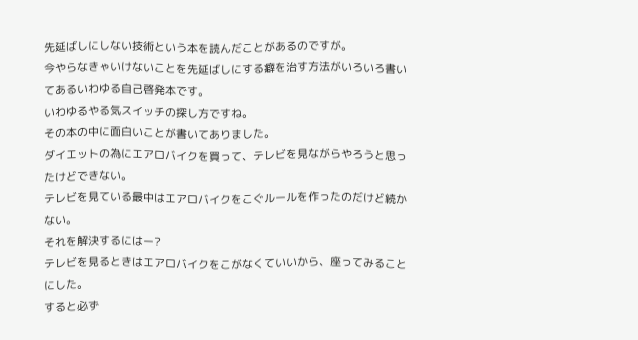先延ばしにしない技術という本を読んだことがあるのですが。
今やらなきゃいけないことを先延ばしにする癖を治す方法がいろいろ書いてあるいわゆる自己啓発本です。
いわゆるやる気スイッチの探し方ですね。
その本の中に面白いことが書いてありました。
ダイエットの為にエアロバイクを買って、テレビを見ながらやろうと思ったけどできない。
テレビを見ている最中はエアロバイクをこぐルールを作ったのだけど続かない。
それを解決するにはー?
テレビを見るときはエアロバイクをこがなくていいから、座ってみることにした。
すると必ず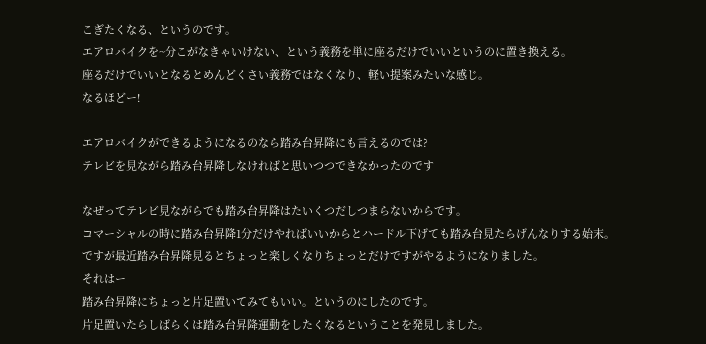こぎたくなる、というのです。
エアロバイクを~分こがなきゃいけない、という義務を単に座るだけでいいというのに置き換える。
座るだけでいいとなるとめんどくさい義務ではなくなり、軽い提案みたいな感じ。
なるほどー!

エアロバイクができるようになるのなら踏み台昇降にも言えるのでは?
テレビを見ながら踏み台昇降しなければと思いつつできなかったのです

なぜってテレビ見ながらでも踏み台昇降はたいくつだしつまらないからです。
コマーシャルの時に踏み台昇降1分だけやればいいからとハードル下げても踏み台見たらげんなりする始末。
ですが最近踏み台昇降見るとちょっと楽しくなりちょっとだけですがやるようになりました。
それはー
踏み台昇降にちょっと片足置いてみてもいい。というのにしたのです。
片足置いたらしばらくは踏み台昇降運動をしたくなるということを発見しました。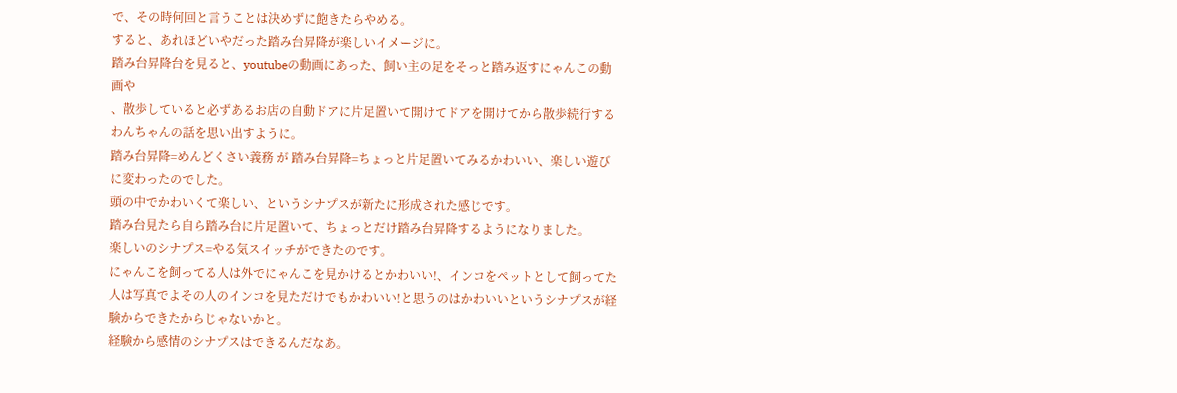で、その時何回と言うことは決めずに飽きたらやめる。
すると、あれほどいやだった踏み台昇降が楽しいイメージに。
踏み台昇降台を見ると、youtubeの動画にあった、飼い主の足をそっと踏み返すにゃんこの動画や
、散歩していると必ずあるお店の自動ドアに片足置いて開けてドアを開けてから散歩続行するわんちゃんの話を思い出すように。
踏み台昇降=めんどくさい義務 が 踏み台昇降=ちょっと片足置いてみるかわいい、楽しい遊びに変わったのでした。
頭の中でかわいくて楽しい、というシナプスが新たに形成された感じです。
踏み台見たら自ら踏み台に片足置いて、ちょっとだけ踏み台昇降するようになりました。
楽しいのシナプス=やる気スイッチができたのです。
にゃんこを飼ってる人は外でにゃんこを見かけるとかわいい!、インコをペットとして飼ってた
人は写真でよその人のインコを見ただけでもかわいい!と思うのはかわいいというシナプスが経験からできたからじゃないかと。
経験から感情のシナプスはできるんだなあ。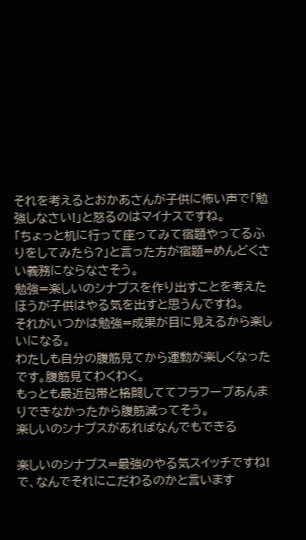それを考えるとおかあさんが子供に怖い声で「勉強しなさい!」と怒るのはマイナスですね。
「ちょっと机に行って座ってみて宿題やってるふりをしてみたら?」と言った方が宿題=めんどくさい義務にならなさそう。
勉強=楽しいのシナプスを作り出すことを考えたほうが子供はやる気を出すと思うんですね。
それがいつかは勉強=成果が目に見えるから楽しいになる。
わたしも自分の腹筋見てから運動が楽しくなったです。腹筋見てわくわく。
もっとも最近包帯と格闘しててフラフープあんまりできなかったから腹筋減ってそう。
楽しいのシナプスがあればなんでもできる

楽しいのシナプス=最強のやる気スイッチですね!
で、なんでそれにこだわるのかと言います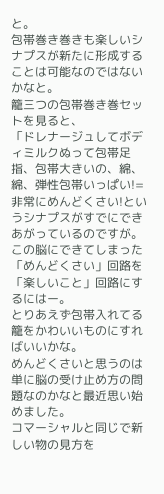と。
包帯巻き巻きも楽しいシナプスが新たに形成することは可能なのではないかなと。
籠三つの包帯巻き巻セットを見ると、
「ドレナージュしてボディミルクぬって包帯足指、包帯大きいの、綿、綿、弾性包帯いっぱい!=非常にめんどくさい!というシナプスがすでにできあがっているのですが。
この脳にできてしまった「めんどくさい」回路を「楽しいこと」回路にするにはー。
とりあえず包帯入れてる籠をかわいいものにすればいいかな。
めんどくさいと思うのは単に脳の受け止め方の問題なのかなと最近思い始めました。
コマーシャルと同じで新しい物の見方を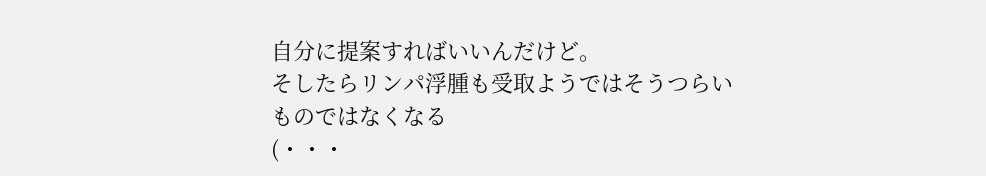自分に提案すればいいんだけど。
そしたらリンパ浮腫も受取ようではそうつらいものではなくなる
(・・・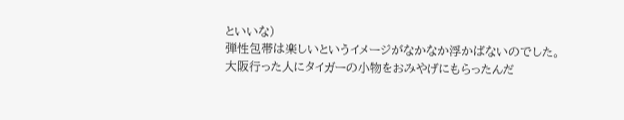といいな)
弾性包帯は楽しいというイメージがなかなか浮かばないのでした。
大阪行った人にタイガーの小物をおみやげにもらったんだ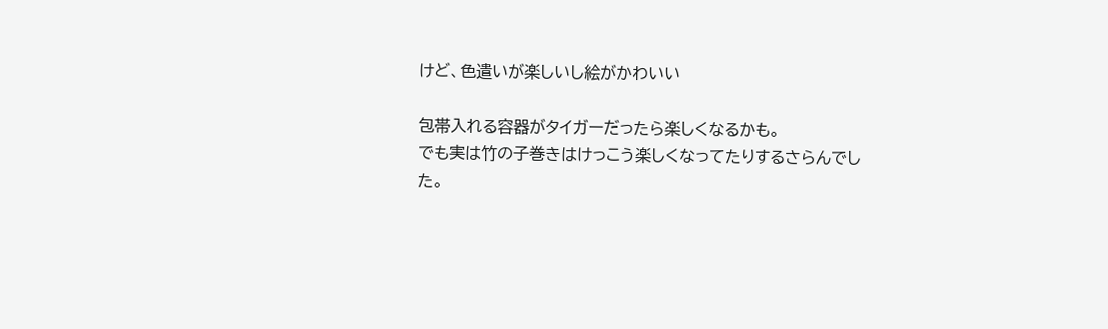けど、色遣いが楽しいし絵がかわいい

包帯入れる容器がタイガーだったら楽しくなるかも。
でも実は竹の子巻きはけっこう楽しくなってたりするさらんでした。